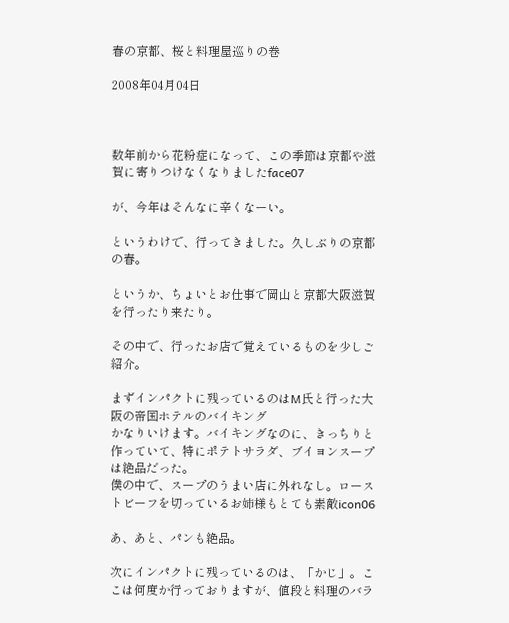春の京都、桜と料理屋巡りの巻

2008年04月04日



数年前から花粉症になって、この季節は京都や滋賀に寄りつけなくなりましたface07

が、今年はそんなに辛くなーい。

というわけで、行ってきました。久しぶりの京都の春。

というか、ちょいとお仕事で岡山と京都大阪滋賀を行ったり来たり。

その中で、行ったお店で覚えているものを少しご紹介。

まずインパクトに残っているのはM氏と行った大阪の帝国ホテルのバイキング
かなりいけます。バイキングなのに、きっちりと作っていて、特にポテトサラダ、ブイヨンスープは絶品だった。
僕の中で、スープのうまい店に外れなし。ローストビーフを切っているお姉様もとても素敵icon06

あ、あと、パンも絶品。

次にインパクトに残っているのは、「かじ」。ここは何度か行っておりますが、値段と料理のバラ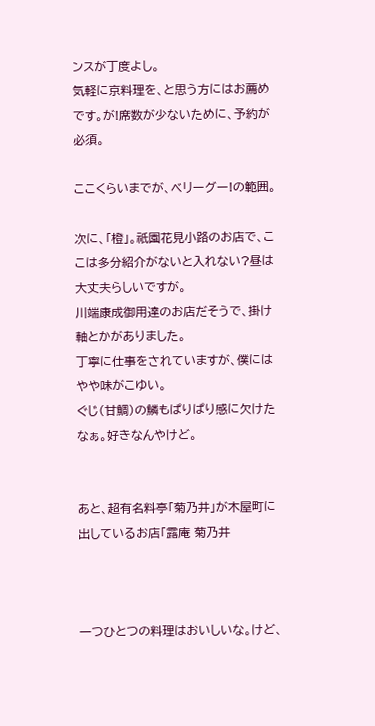ンスが丁度よし。
気軽に京料理を、と思う方にはお薦めです。が!席数が少ないために、予約が必須。

ここくらいまでが、ベリーグー!の範囲。

次に、「橙」。祇園花見小路のお店で、ここは多分紹介がないと入れない?昼は大丈夫らしいですが。
川端康成御用達のお店だそうで、掛け軸とかがありました。
丁寧に仕事をされていますが、僕にはやや味がこゆい。
ぐじ(甘鯛)の鱗もぱりぱり感に欠けたなぁ。好きなんやけど。


あと、超有名料亭「菊乃井」が木屋町に出しているお店「露庵 菊乃井



一つひとつの料理はおいしいな。けど、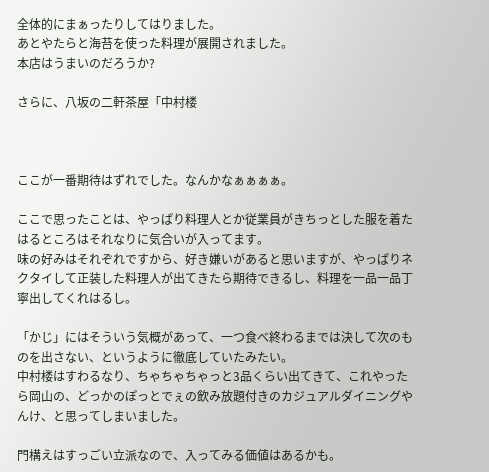全体的にまぁったりしてはりました。
あとやたらと海苔を使った料理が展開されました。
本店はうまいのだろうか?

さらに、八坂の二軒茶屋「中村楼



ここが一番期待はずれでした。なんかなぁぁぁぁ。

ここで思ったことは、やっぱり料理人とか従業員がきちっとした服を着たはるところはそれなりに気合いが入ってます。
味の好みはそれぞれですから、好き嫌いがあると思いますが、やっぱりネクタイして正装した料理人が出てきたら期待できるし、料理を一品一品丁寧出してくれはるし。

「かじ」にはそういう気概があって、一つ食べ終わるまでは決して次のものを出さない、というように徹底していたみたい。
中村楼はすわるなり、ちゃちゃちゃっと3品くらい出てきて、これやったら岡山の、どっかのぽっとでぇの飲み放題付きのカジュアルダイニングやんけ、と思ってしまいました。

門構えはすっごい立派なので、入ってみる価値はあるかも。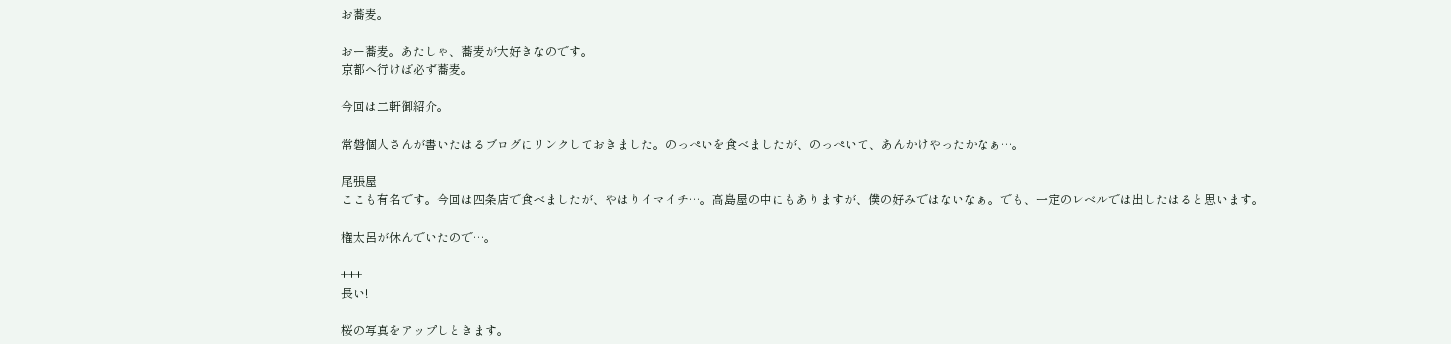お蕎麦。

おー蕎麦。あたしゃ、蕎麦が大好きなのです。
京都へ行けば必ず蕎麦。

今回は二軒御紹介。

常磐個人さんが書いたはるブログにリンクしておきました。のっぺいを食べましたが、のっぺいて、あんかけやったかなぁ…。

尾張屋
ここも有名です。今回は四条店で食べましたが、やはりイマイチ…。高島屋の中にもありますが、僕の好みではないなぁ。でも、一定のレベルでは出したはると思います。

権太呂が休んでいたので…。

+++
長い!

桜の写真をアップしときます。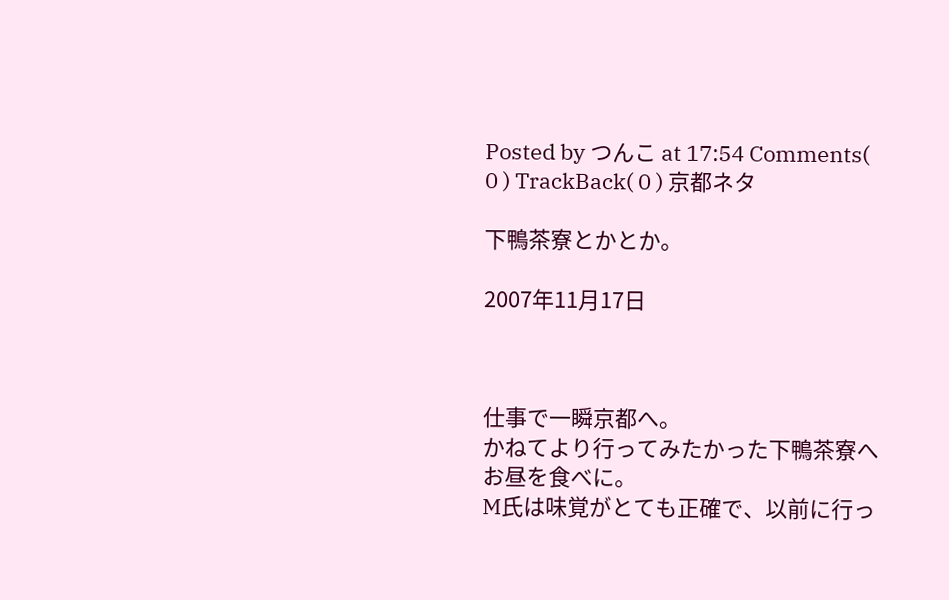Posted by つんこ at 17:54 Comments( 0 ) TrackBack( 0 ) 京都ネタ

下鴨茶寮とかとか。

2007年11月17日



仕事で一瞬京都へ。
かねてより行ってみたかった下鴨茶寮へお昼を食べに。
M氏は味覚がとても正確で、以前に行っ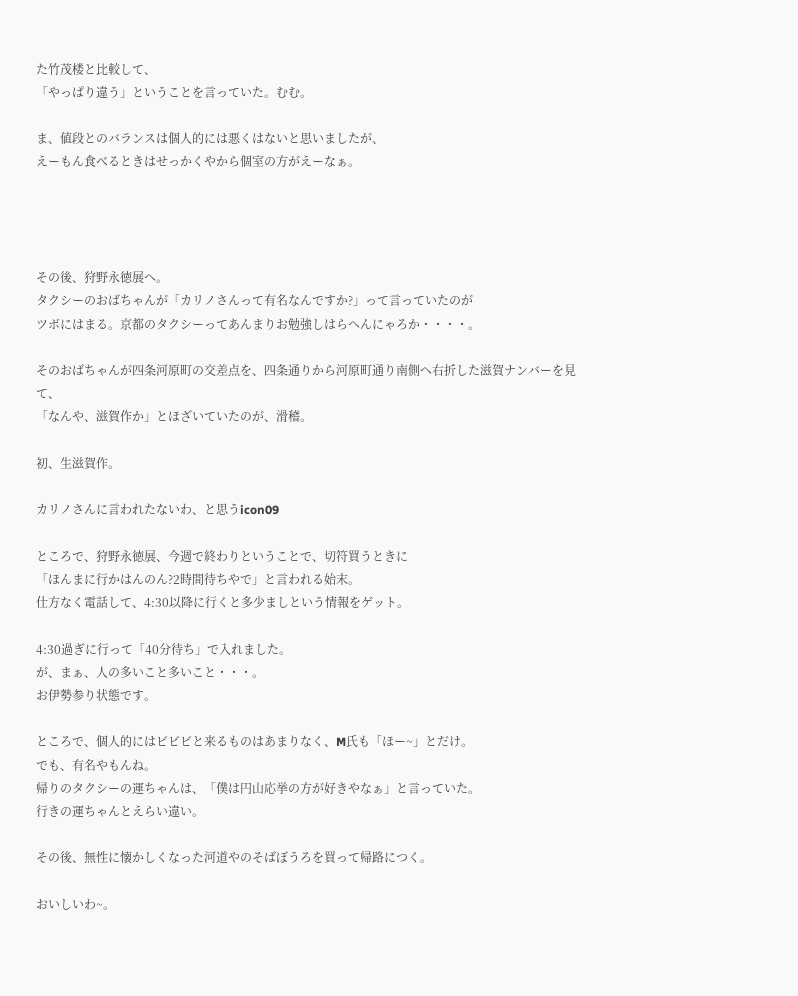た竹茂楼と比較して、
「やっぱり違う」ということを言っていた。むむ。

ま、値段とのバランスは個人的には悪くはないと思いましたが、
えーもん食べるときはせっかくやから個室の方がえーなぁ。




その後、狩野永徳展へ。
タクシーのおばちゃんが「カリノさんって有名なんですか?」って言っていたのが
ツボにはまる。京都のタクシーってあんまりお勉強しはらへんにゃろか・・・・。

そのおばちゃんが四条河原町の交差点を、四条通りから河原町通り南側へ右折した滋賀ナンバーを見て、
「なんや、滋賀作か」とほざいていたのが、滑稽。

初、生滋賀作。

カリノさんに言われたないわ、と思うicon09

ところで、狩野永徳展、今週で終わりということで、切符買うときに
「ほんまに行かはんのん?2時間待ちやで」と言われる始末。
仕方なく電話して、4:30以降に行くと多少ましという情報をゲット。

4:30過ぎに行って「40分待ち」で入れました。
が、まぁ、人の多いこと多いこと・・・。
お伊勢参り状態です。

ところで、個人的にはビビビと来るものはあまりなく、M氏も「ほー~」とだけ。
でも、有名やもんね。
帰りのタクシーの運ちゃんは、「僕は円山応挙の方が好きやなぁ」と言っていた。
行きの運ちゃんとえらい違い。

その後、無性に懐かしくなった河道やのそばぼうろを買って帰路につく。

おいしいわ~。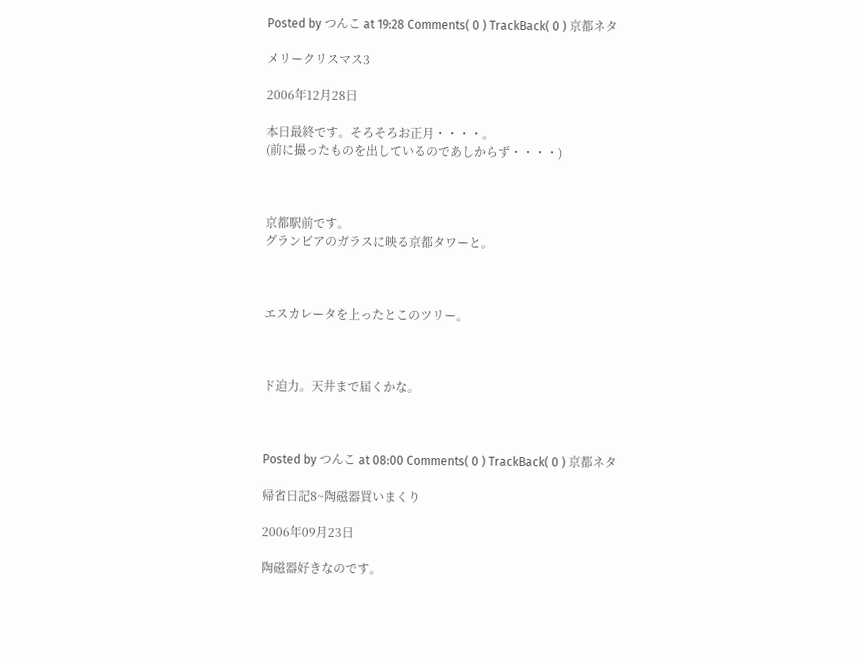Posted by つんこ at 19:28 Comments( 0 ) TrackBack( 0 ) 京都ネタ

メリークリスマス3

2006年12月28日

本日最終です。そろそろお正月・・・・。
(前に撮ったものを出しているのであしからず・・・・)



京都駅前です。
グランビアのガラスに映る京都タワーと。



エスカレータを上ったとこのツリー。



ド迫力。天井まで届くかな。



Posted by つんこ at 08:00 Comments( 0 ) TrackBack( 0 ) 京都ネタ

帰省日記8~陶磁器買いまくり

2006年09月23日

陶磁器好きなのです。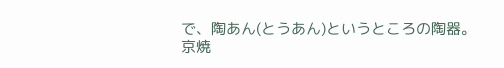で、陶あん(とうあん)というところの陶器。
京焼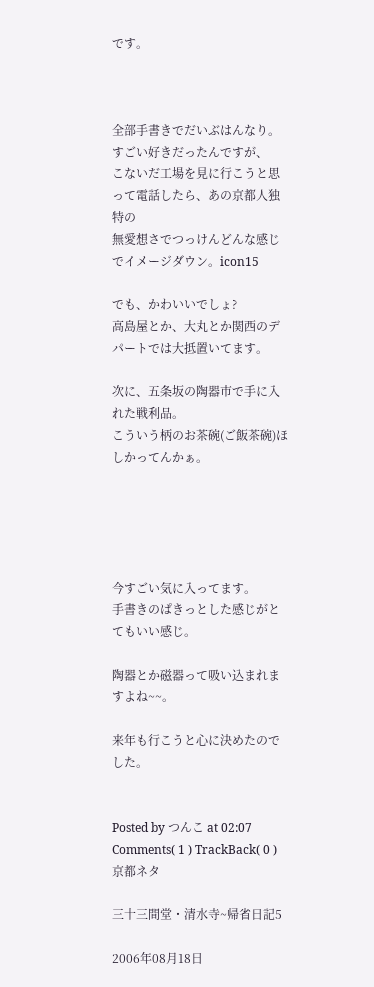です。



全部手書きでだいぶはんなり。
すごい好きだったんですが、
こないだ工場を見に行こうと思って電話したら、あの京都人独特の
無愛想さでつっけんどんな感じでイメージダウン。icon15

でも、かわいいでしょ?
高島屋とか、大丸とか関西のデパートでは大抵置いてます。

次に、五条坂の陶器市で手に入れた戦利品。
こういう柄のお茶碗(ご飯茶碗)ほしかってんかぁ。





今すごい気に入ってます。
手書きのぱきっとした感じがとてもいい感じ。

陶器とか磁器って吸い込まれますよね~~。

来年も行こうと心に決めたのでした。


Posted by つんこ at 02:07 Comments( 1 ) TrackBack( 0 ) 京都ネタ

三十三間堂・清水寺~帰省日記5

2006年08月18日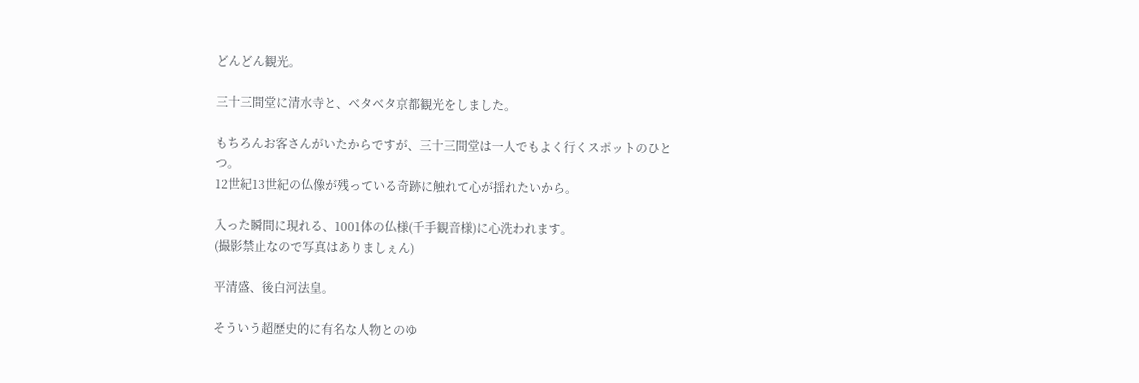どんどん観光。

三十三間堂に清水寺と、ベタベタ京都観光をしました。

もちろんお客さんがいたからですが、三十三間堂は一人でもよく行くスポットのひとつ。
12世紀13世紀の仏像が残っている奇跡に触れて心が揺れたいから。

入った瞬間に現れる、1001体の仏様(千手観音様)に心洗われます。
(撮影禁止なので写真はありましぇん)

平清盛、後白河法皇。

そういう超歴史的に有名な人物とのゆ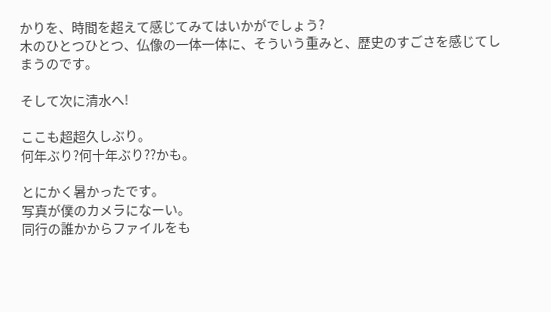かりを、時間を超えて感じてみてはいかがでしょう?
木のひとつひとつ、仏像の一体一体に、そういう重みと、歴史のすごさを感じてしまうのです。

そして次に清水へ!

ここも超超久しぶり。
何年ぶり?何十年ぶり??かも。

とにかく暑かったです。
写真が僕のカメラになーい。
同行の誰かからファイルをも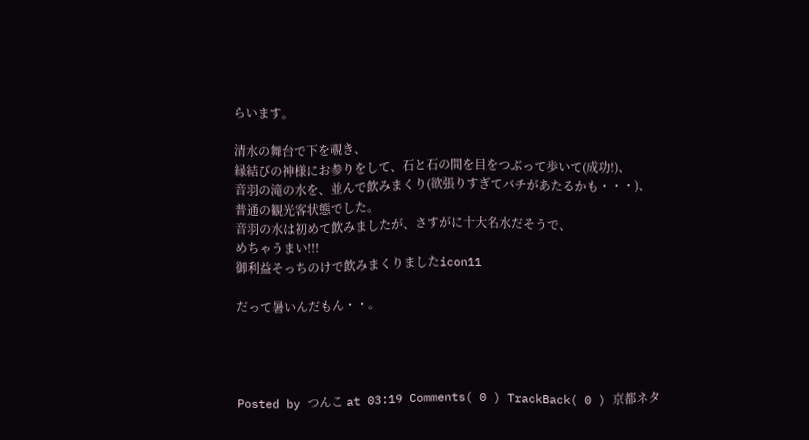らいます。

清水の舞台で下を覗き、
縁結びの神様にお参りをして、石と石の間を目をつぶって歩いて(成功!)、
音羽の滝の水を、並んで飲みまくり(欲張りすぎてバチがあたるかも・・・)、
普通の観光客状態でした。
音羽の水は初めて飲みましたが、さすがに十大名水だそうで、
めちゃうまい!!!
御利益そっちのけで飲みまくりましたicon11

だって暑いんだもん・・。




Posted by つんこ at 03:19 Comments( 0 ) TrackBack( 0 ) 京都ネタ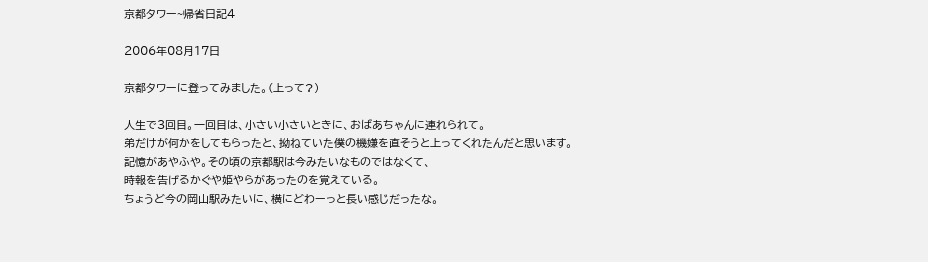京都タワー~帰省日記4

2006年08月17日

京都タワーに登ってみました。(上って?)

人生で3回目。一回目は、小さい小さいときに、おばあちゃんに連れられて。
弟だけが何かをしてもらったと、拗ねていた僕の機嫌を直そうと上ってくれたんだと思います。
記憶があやふや。その頃の京都駅は今みたいなものではなくて、
時報を告げるかぐや姫やらがあったのを覚えている。
ちょうど今の岡山駅みたいに、横にどわーっと長い感じだったな。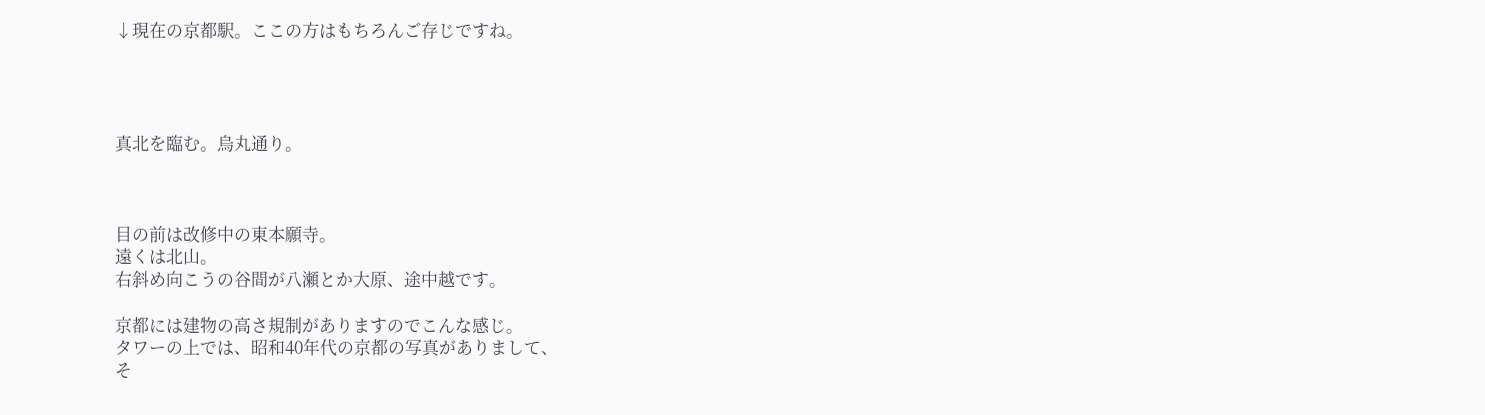↓現在の京都駅。ここの方はもちろんご存じですね。




真北を臨む。烏丸通り。



目の前は改修中の東本願寺。
遠くは北山。
右斜め向こうの谷間が八瀬とか大原、途中越です。

京都には建物の高さ規制がありますのでこんな感じ。
タワーの上では、昭和40年代の京都の写真がありまして、
そ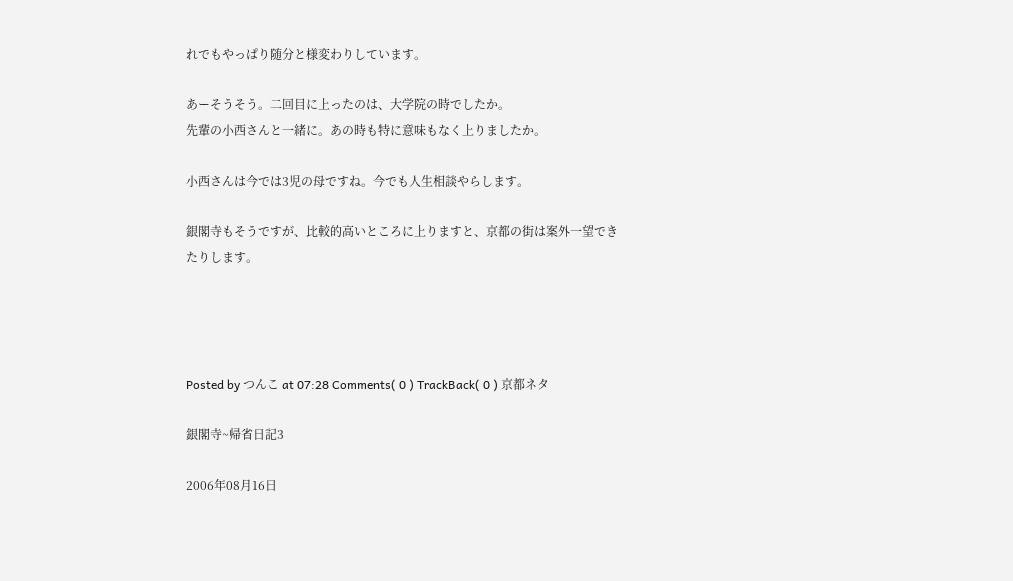れでもやっぱり随分と様変わりしています。

あーそうそう。二回目に上ったのは、大学院の時でしたか。
先輩の小西さんと一緒に。あの時も特に意味もなく上りましたか。

小西さんは今では3児の母ですね。今でも人生相談やらします。

銀閣寺もそうですが、比較的高いところに上りますと、京都の街は案外一望できたりします。




Posted by つんこ at 07:28 Comments( 0 ) TrackBack( 0 ) 京都ネタ

銀閣寺~帰省日記3

2006年08月16日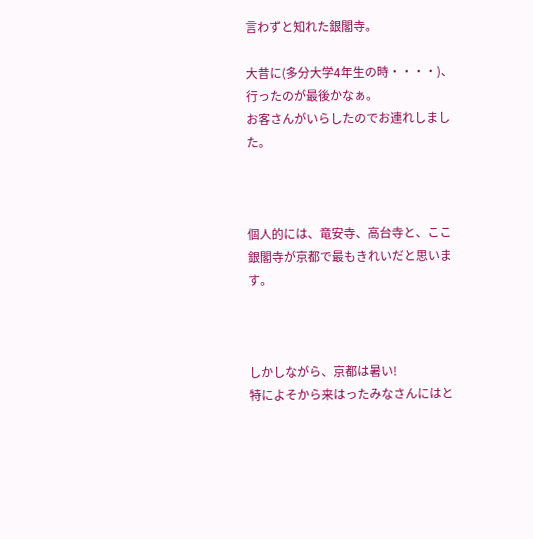言わずと知れた銀閣寺。

大昔に(多分大学4年生の時・・・・)、行ったのが最後かなぁ。
お客さんがいらしたのでお連れしました。



個人的には、竜安寺、高台寺と、ここ銀閣寺が京都で最もきれいだと思います。



しかしながら、京都は暑い!
特によそから来はったみなさんにはと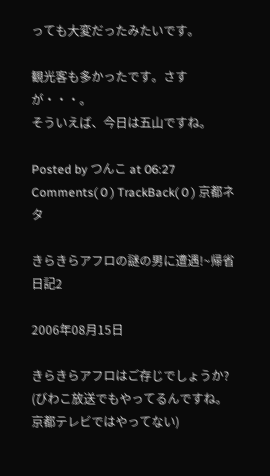っても大変だったみたいです。

観光客も多かったです。さすが・・・。
そういえば、今日は五山ですね。

Posted by つんこ at 06:27 Comments( 0 ) TrackBack( 0 ) 京都ネタ

きらきらアフロの謎の男に遭遇!~帰省日記2

2006年08月15日

きらきらアフロはご存じでしょうか?
(びわこ放送でもやってるんですね。京都テレビではやってない)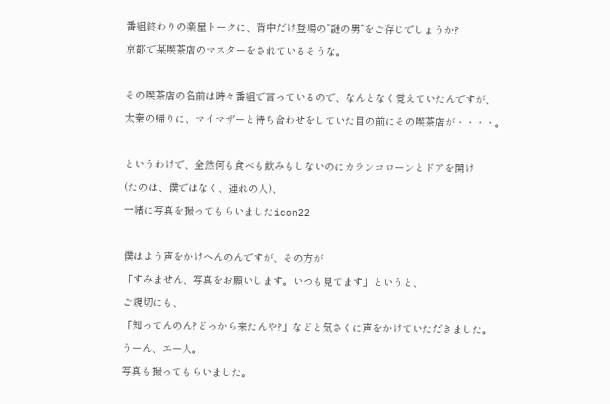番組終わりの楽屋トークに、背中だけ登場の”謎の男”をご存じでしょうか?
京都で某喫茶店のマスターをされているそうな。

その喫茶店の名前は時々番組で言っているので、なんとなく覚えていたんですが、
太秦の帰りに、マイマザーと待ち合わせをしていた目の前にその喫茶店が・・・・。

というわけで、全然何も食べも飲みもしないのにカランコローンとドアを開け
(たのは、僕ではなく、連れの人)、
一緒に写真を撮ってもらいましたicon22

僕はよう声をかけへんのんですが、その方が
「すみません、写真をお願いします。いつも見てます」というと、
ご親切にも、
「知ってんのん?どっから来たんや?」などと気さくに声をかけていただきました。
うーん、エー人。
写真も撮ってもらいました。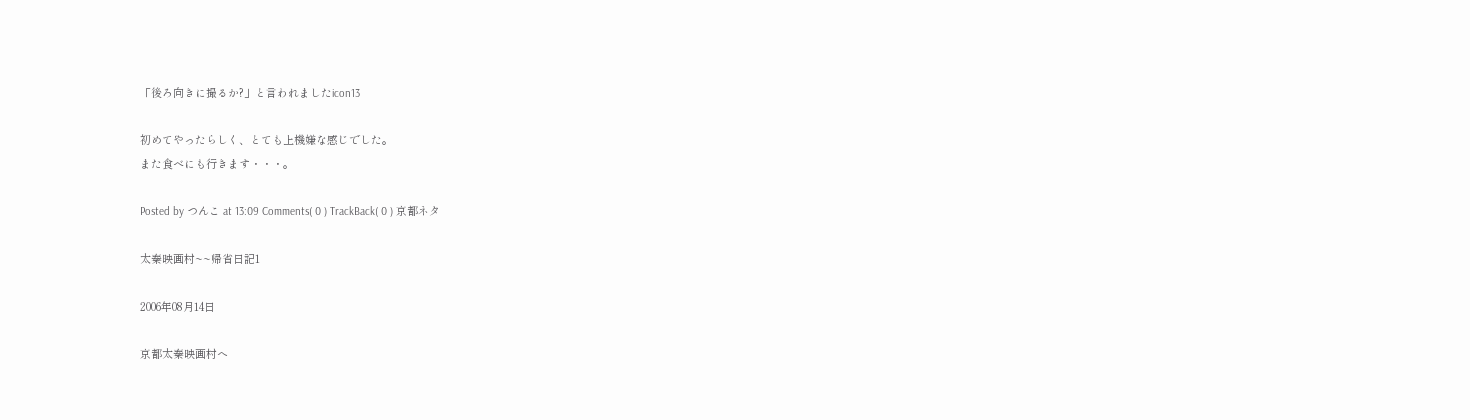「後ろ向きに撮るか?」と言われましたicon13

初めてやったらしく、とても上機嫌な感じでした。
また食べにも行きます・・・。

Posted by つんこ at 13:09 Comments( 0 ) TrackBack( 0 ) 京都ネタ

太秦映画村~~帰省日記1

2006年08月14日

京都太秦映画村へ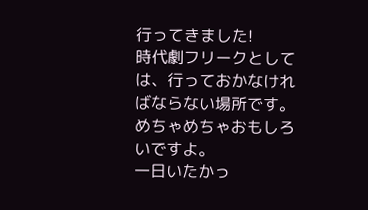行ってきました!
時代劇フリークとしては、行っておかなければならない場所です。
めちゃめちゃおもしろいですよ。
一日いたかっ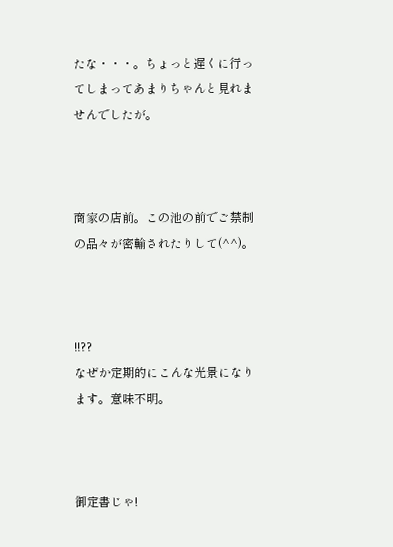たな・・・。ちょっと遅くに行ってしまってあまりちゃんと見れませんでしたが。



商家の店前。この池の前でご禁制の品々が密輸されたりして(^^)。



!!??
なぜか定期的にこんな光景になります。意味不明。



御定書じゃ!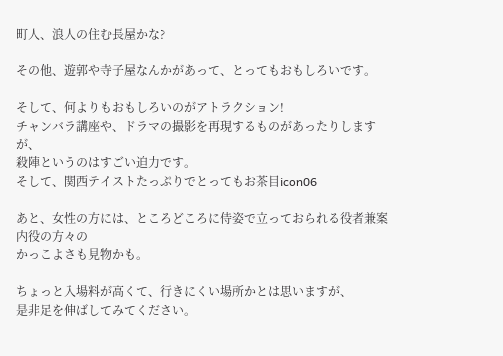町人、浪人の住む長屋かな?

その他、遊郭や寺子屋なんかがあって、とってもおもしろいです。

そして、何よりもおもしろいのがアトラクション!
チャンバラ講座や、ドラマの撮影を再現するものがあったりしますが、
殺陣というのはすごい迫力です。
そして、関西テイストたっぷりでとってもお茶目icon06

あと、女性の方には、ところどころに侍姿で立っておられる役者兼案内役の方々の
かっこよさも見物かも。

ちょっと入場料が高くて、行きにくい場所かとは思いますが、
是非足を伸ばしてみてください。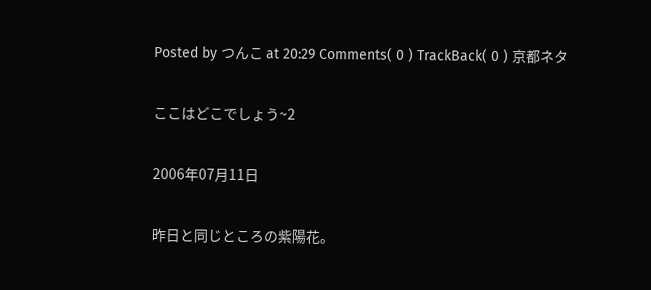Posted by つんこ at 20:29 Comments( 0 ) TrackBack( 0 ) 京都ネタ

ここはどこでしょう~2

2006年07月11日

昨日と同じところの紫陽花。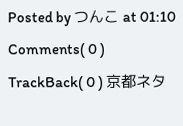Posted by つんこ at 01:10 Comments( 0 ) TrackBack( 0 ) 京都ネタ